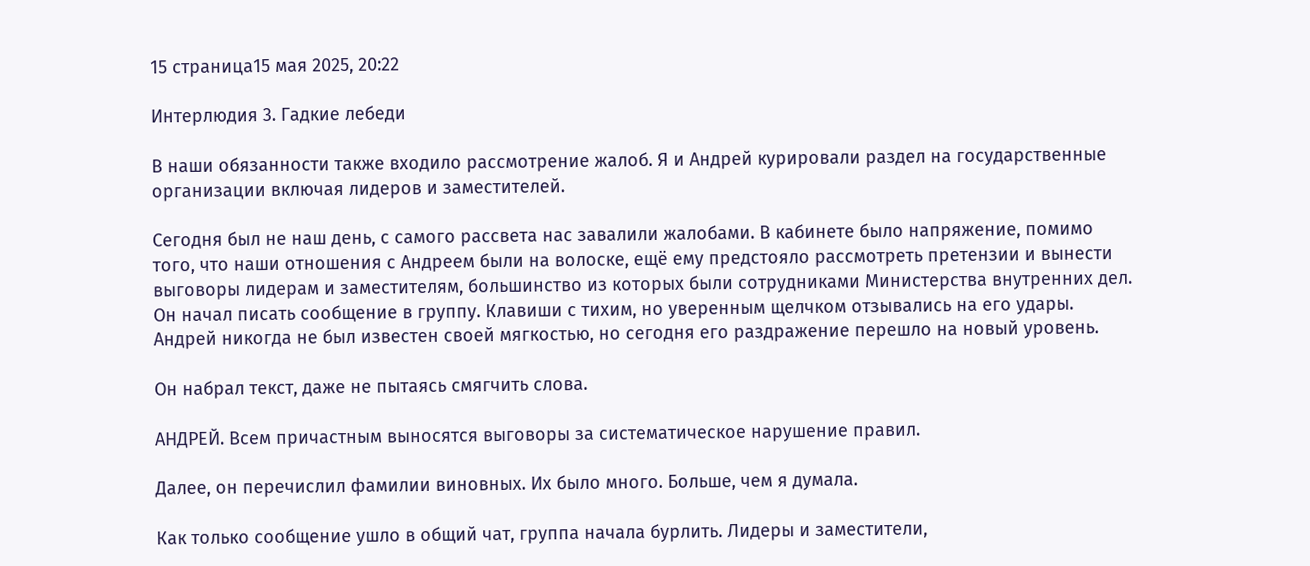15 страница15 мая 2025, 20:22

Интерлюдия 3. Гадкие лебеди

В наши обязанности также входило рассмотрение жалоб. Я и Андрей курировали раздел на государственные организации включая лидеров и заместителей.

Сегодня был не наш день, с самого рассвета нас завалили жалобами. В кабинете было напряжение, помимо того, что наши отношения с Андреем были на волоске, ещё ему предстояло рассмотреть претензии и вынести выговоры лидерам и заместителям, большинство из которых были сотрудниками Министерства внутренних дел. Он начал писать сообщение в группу. Клавиши с тихим, но уверенным щелчком отзывались на его удары. Андрей никогда не был известен своей мягкостью, но сегодня его раздражение перешло на новый уровень.

Он набрал текст, даже не пытаясь смягчить слова.

АНДРЕЙ. Всем причастным выносятся выговоры за систематическое нарушение правил.

Далее, он перечислил фамилии виновных. Их было много. Больше, чем я думала.

Как только сообщение ушло в общий чат, группа начала бурлить. Лидеры и заместители,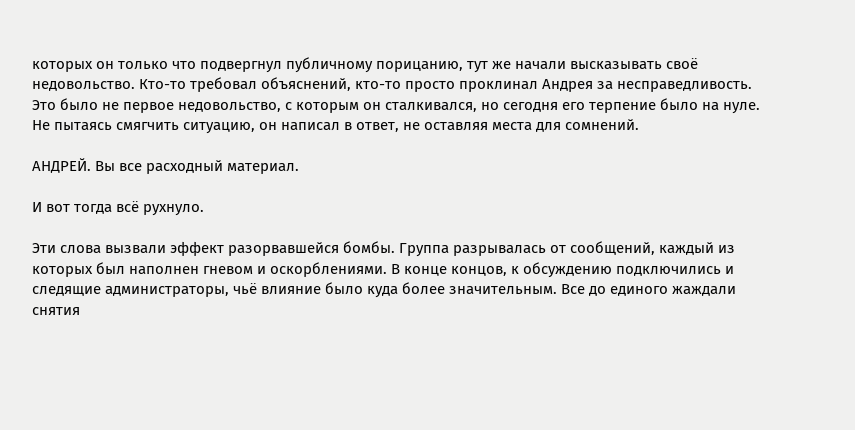которых он только что подвергнул публичному порицанию, тут же начали высказывать своё недовольство. Кто-то требовал объяснений, кто-то просто проклинал Андрея за несправедливость. Это было не первое недовольство, с которым он сталкивался, но сегодня его терпение было на нуле. Не пытаясь смягчить ситуацию, он написал в ответ, не оставляя места для сомнений.

АНДРЕЙ. Вы все расходный материал.

И вот тогда всё рухнуло.

Эти слова вызвали эффект разорвавшейся бомбы. Группа разрывалась от сообщений, каждый из которых был наполнен гневом и оскорблениями. В конце концов, к обсуждению подключились и следящие администраторы, чьё влияние было куда более значительным. Все до единого жаждали снятия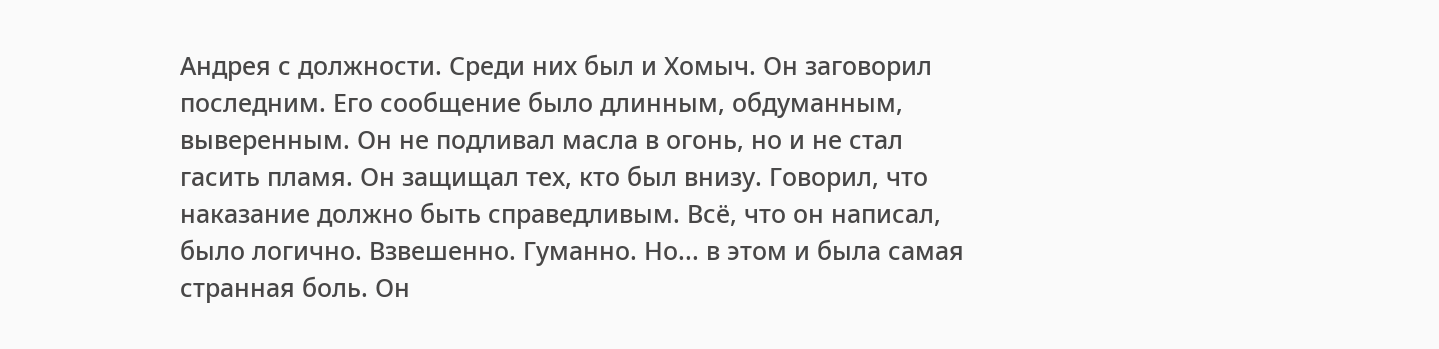Андрея с должности. Среди них был и Хомыч. Он заговорил последним. Его сообщение было длинным, обдуманным, выверенным. Он не подливал масла в огонь, но и не стал гасить пламя. Он защищал тех, кто был внизу. Говорил, что наказание должно быть справедливым. Всё, что он написал, было логично. Взвешенно. Гуманно. Но... в этом и была самая странная боль. Он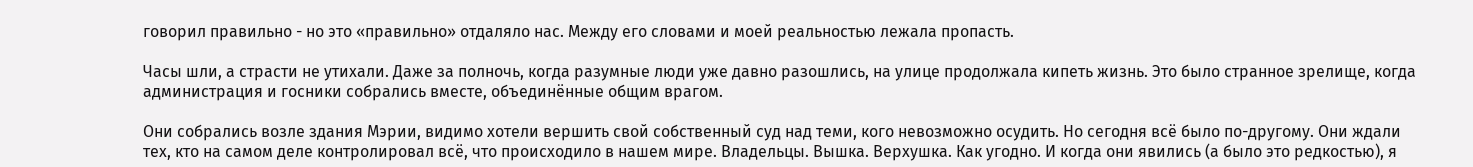говорил правильно - но это «правильно» отдаляло нас. Между его словами и моей реальностью лежала пропасть.

Часы шли, а страсти не утихали. Даже за полночь, когда разумные люди уже давно разошлись, на улице продолжала кипеть жизнь. Это было странное зрелище, когда администрация и госники собрались вместе, объединённые общим врагом.

Они собрались возле здания Мэрии, видимо хотели вершить свой собственный суд над теми, кого невозможно осудить. Но сегодня всё было по-другому. Они ждали тех, кто на самом деле контролировал всё, что происходило в нашем мире. Владельцы. Вышка. Верхушка. Как угодно. И когда они явились (а было это редкостью), я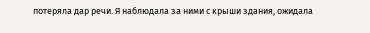потеряла дар речи. Я наблюдала за ними с крыши здания, ожидала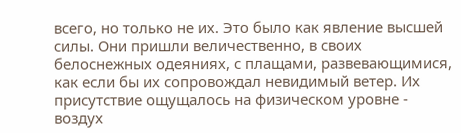всего, но только не их. Это было как явление высшей силы. Они пришли величественно, в своих белоснежных одеяниях, с плащами, развевающимися, как если бы их сопровождал невидимый ветер. Их присутствие ощущалось на физическом уровне - воздух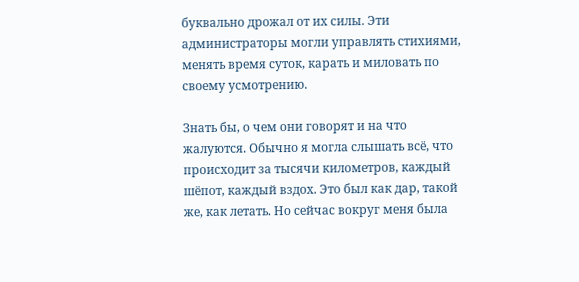буквально дрожал от их силы. Эти администраторы могли управлять стихиями, менять время суток, карать и миловать по своему усмотрению.

Знать бы, о чем они говорят и на что жалуются. Обычно я могла слышать всё, что происходит за тысячи километров, каждый шёпот, каждый вздох. Это был как дар, такой же, как летать. Но сейчас вокруг меня была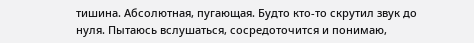тишина. Абсолютная, пугающая. Будто кто-то скрутил звук до нуля. Пытаюсь вслушаться, сосредоточится и понимаю,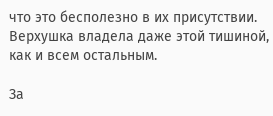что это бесполезно в их присутствии. Верхушка владела даже этой тишиной, как и всем остальным.

За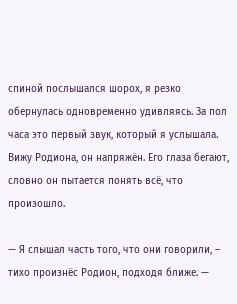спиной послышался шорох, я резко обернулась одновременно удивляясь. За пол часа это первый звук, который я услышала. Вижу Родиона, он напряжён. Его глаза бегают, словно он пытается понять всё, что произошло.

— Я слышал часть того, что они говорили, – тихо произнёс Родион, подходя ближе. —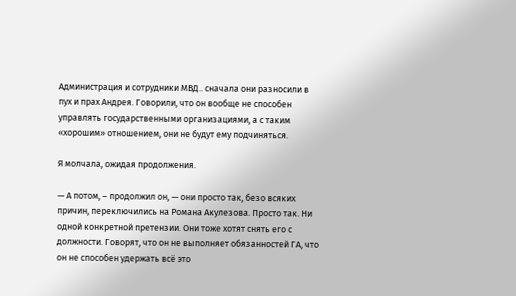Администрация и сотрудники МВД.. сначала они разносили в пух и прах Андрея. Говорили, что он вообще не способен управлять государственными организациями, а с таким «хорошим» отношением, они не будут ему подчиняться.

Я молчала, ожидая продолжения.

— А потом, – продолжил он, — они просто так, безо всяких причин, переключились на Романа Акулезова. Просто так. Ни одной конкретной претензии. Они тоже хотят снять его с должности. Говорят, что он не выполняет обязанностей ГА, что он не способен удержать всё это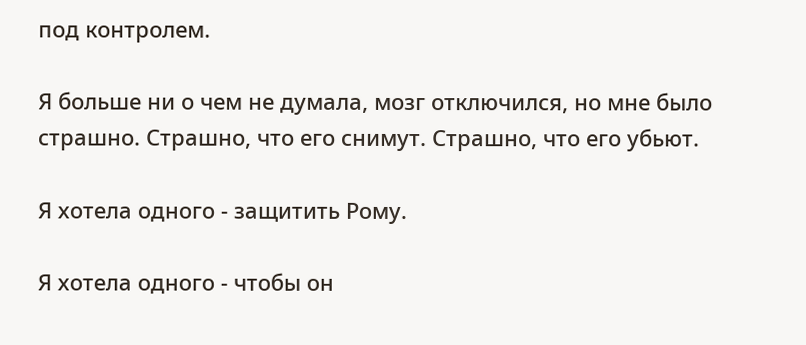под контролем.

Я больше ни о чем не думала, мозг отключился, но мне было страшно. Страшно, что его снимут. Страшно, что его убьют.

Я хотела одного - защитить Рому.

Я хотела одного - чтобы он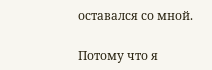оставался со мной.

Потому что я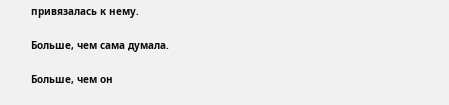привязалась к нему.

Больше, чем сама думала.

Больше, чем он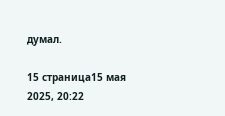думал.

15 страница15 мая 2025, 20:22